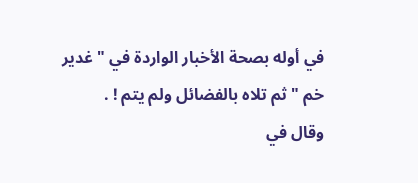في أوله بصحة الأخبار الواردة في " غدير خم " ثم تلاه بالفضائل ولم يتم ! .
وقال في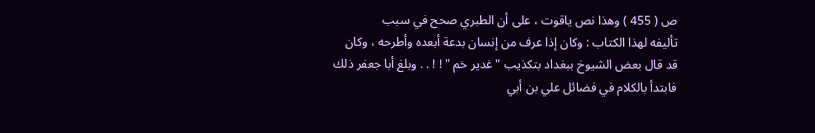ص ( 455 ) وهذا نص ياقوت ، على أن الطبري صحح في سبب
تأليفه لهذا الكتاب : وكان إذا عرف من إنسان بدعة أبعده وأطرحه ، وكان
قد قال بعض الشيوخ ببغداد بتكذيب " غدير خم " ! ! . . وبلغ أبا جعفر ذلك
فابتدأ بالكلام في فضائل علي بن أبي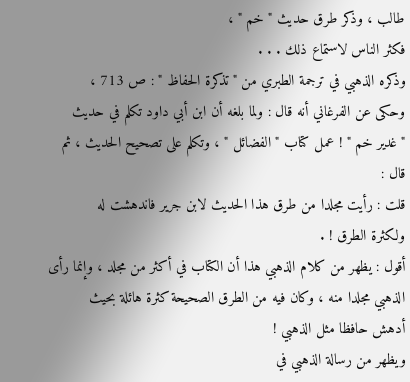طالب ، وذكر طرق حديث " خم " ،
فكثر الناس لاستماع ذلك . . .
وذكره الذهبي في ترجمة الطبري من " تذكرة الحفاظ " : ص 713 ،
وحكى عن الفرغاني أنه قال : ولما بلغه أن ابن أبي داود تكلم في حديث
" غدير خم " ! عمل كتاب " الفضائل " ، وتكلم على تصحيح الحديث ، ثم
قال :
قلت : رأيت مجلدا من طرق هذا الحديث لابن جرير فاندهشت له
ولكثرة الطرق ! .
أقول : يظهر من كلام الذهبي هذا أن الكتاب في أكثر من مجلد ، وإنما رأى
الذهبي مجلدا منه ، وكان فيه من الطرق الصحيحة كثرة هائلة بحيث
أدهش حافظا مثل الذهبي !
ويظهر من رسالة الذهبي في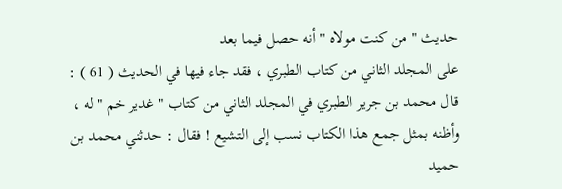حديث " من كنت مولاه " أنه حصل فيما بعد
على المجلد الثاني من كتاب الطبري ، فقد جاء فيها في الحديث ( 61 ) :
قال محمد بن جرير الطبري في المجلد الثاني من كتاب " غدير خم " له ،
وأظنه بمثل جمع هذا الكتاب نسب إلى التشيع ! فقال : حدثني محمد بن
حميد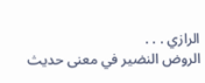الرازي . . .
الروض النضير في معنى حديث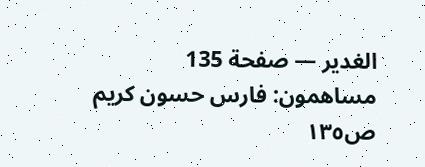الغدير — صفحة 135
مساهمون: فارس حسون كريم
ص١٣٥